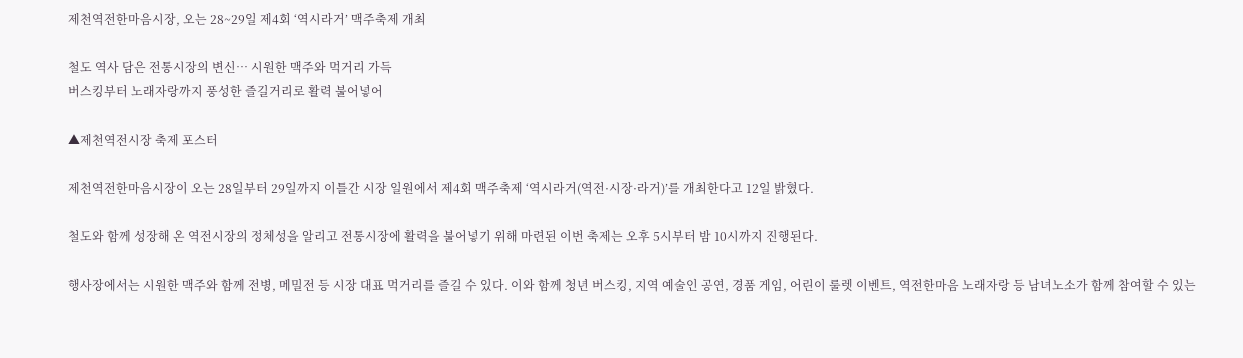제천역전한마음시장, 오는 28~29일 제4회 ‘역시라거’ 맥주축제 개최

철도 역사 담은 전통시장의 변신… 시원한 맥주와 먹거리 가득
버스킹부터 노래자랑까지 풍성한 즐길거리로 활력 불어넣어

▲제천역전시장 축제 포스터

제천역전한마음시장이 오는 28일부터 29일까지 이틀간 시장 일원에서 제4회 맥주축제 ‘역시라거(역전·시장·라거)’를 개최한다고 12일 밝혔다.

철도와 함께 성장해 온 역전시장의 정체성을 알리고 전통시장에 활력을 불어넣기 위해 마련된 이번 축제는 오후 5시부터 밤 10시까지 진행된다.

행사장에서는 시원한 맥주와 함께 전병, 메밀전 등 시장 대표 먹거리를 즐길 수 있다. 이와 함께 청년 버스킹, 지역 예술인 공연, 경품 게임, 어린이 룰렛 이벤트, 역전한마음 노래자랑 등 남녀노소가 함께 참여할 수 있는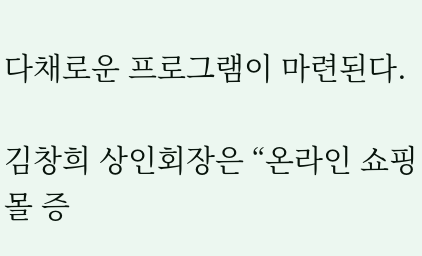다채로운 프로그램이 마련된다.

김창희 상인회장은 “온라인 쇼핑몰 증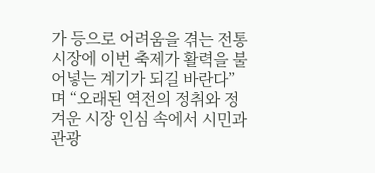가 등으로 어려움을 겪는 전통시장에 이번 축제가 활력을 불어넣는 계기가 되길 바란다”며 “오래된 역전의 정취와 정겨운 시장 인심 속에서 시민과 관광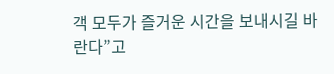객 모두가 즐거운 시간을 보내시길 바란다”고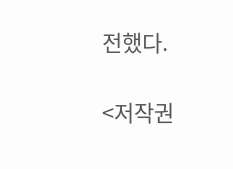전했다.

<저작권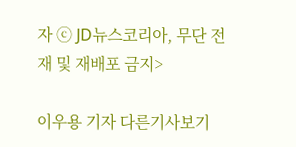자 ⓒ JD뉴스코리아, 무단 전재 및 재배포 금지>

이우용 기자 다른기사보기